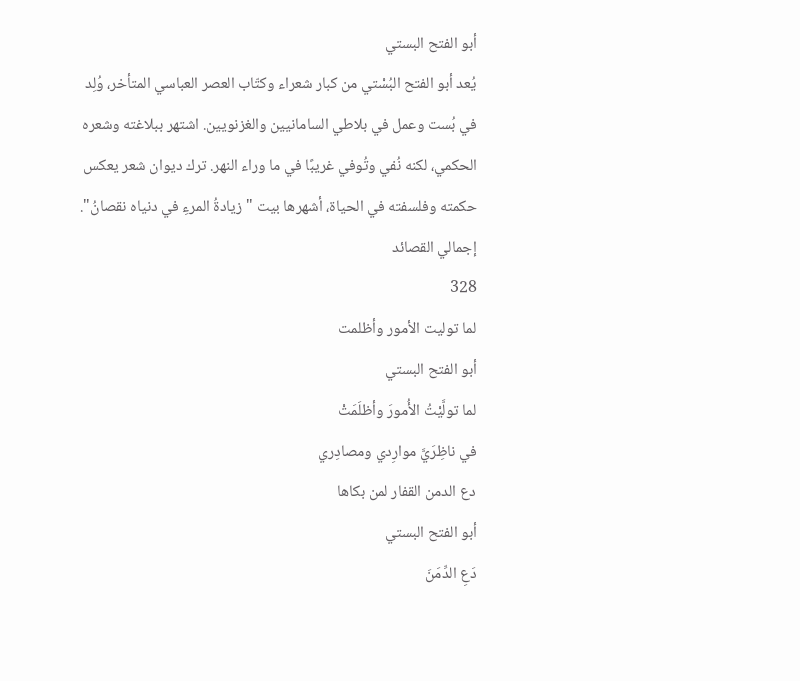أبو الفتح البستي
يُعد أبو الفتح البُسْتي من كبار شعراء وكتّاب العصر العباسي المتأخر، وُلِد في بُست وعمل في بلاطي السامانيين والغزنويين. اشتهر ببلاغته وشعره الحكمي، لكنه نُفي وتُوفي غريبًا في ما وراء النهر. ترك ديوان شعر يعكس حكمته وفلسفته في الحياة، أشهرها بيت "زيادةُ المرءِ في دنياه نقصانُ".
إجمالي القصائد
328
لما توليت الأمور وأظلمت
أبو الفتح البستي
لما تولَّيْتُ الأُمورَ وأظلَمَتْ
في ناظِرَيَّ موارِدي ومصادِري
دع الدمن القفار لمن بكاها
أبو الفتح البستي
دَعِ الدِّمَنَ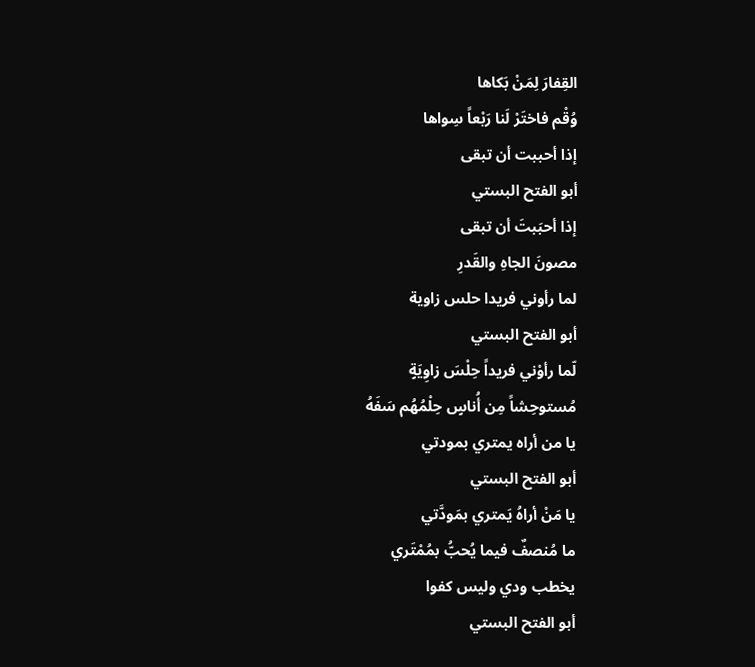القِفارَ لِمَنْ بَكاها
وُقْم فاختَرْ لَنا رَبْعاً سِواها
إذا أحببت أن تبقى
أبو الفتح البستي
إذا أحبَبتَ أن تبقى
مصونَ الجاهِ والقَدرِ
لما رأوني فريدا حلس زاوية
أبو الفتح البستي
لّما رأوْني فريداً حِلْسَ زاوِيَةٍ
مُستوحِشاً مِن أُناسٍ حِلْمُهُم سَفَهُ
يا من أراه يمتري بمودتي
أبو الفتح البستي
يا مَنْ أراهُ يَمتري بمَودَّتي
ما مُنصفٌ فيما يُحبُّ بمُمْتَري
يخطب ودي وليس كفوا
أبو الفتح البستي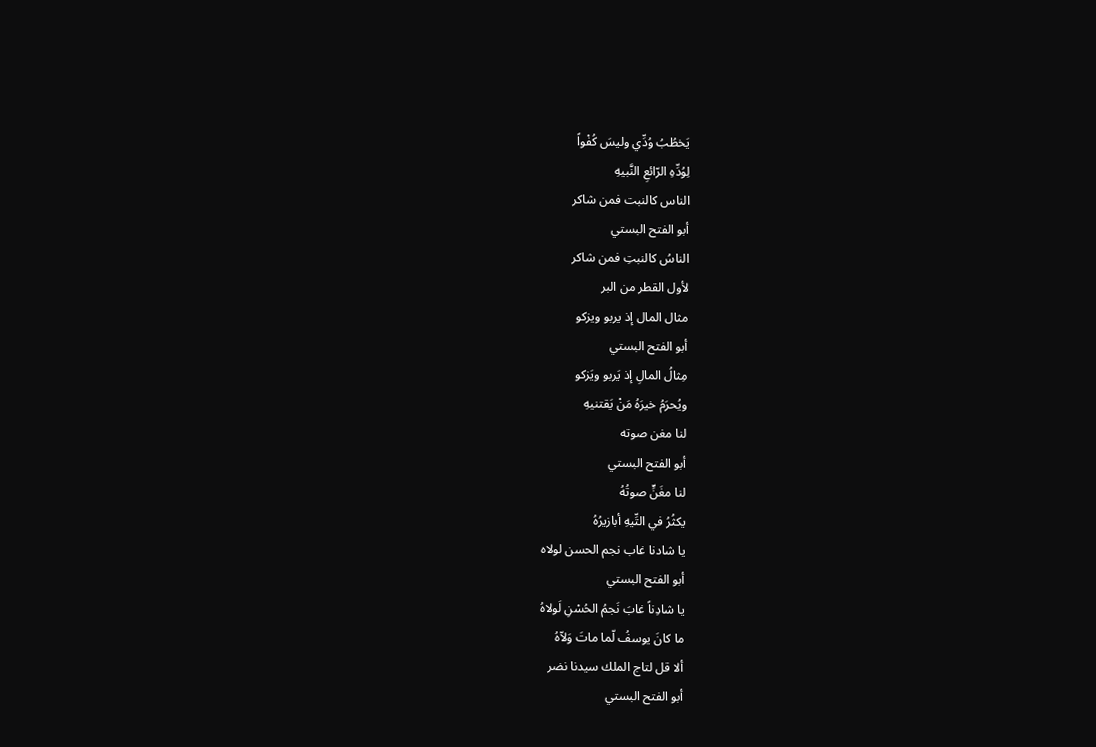يَخطُبُ وُدِّي وليسَ كُفْواً
لِوُدِّهِ الرّائعِ النَّبيهِ
الناس كالنبت فمن شاكر
أبو الفتح البستي
الناسُ كالنبتِ فمن شاكر
لأول القطر من البر
مثال المال إذ يربو ويزكو
أبو الفتح البستي
مِثالُ المالِ إذ يَربو ويَزكو
ويُحرَمُ خيرَهُ مَنْ يَقتنيهِ
لنا مغن صوته
أبو الفتح البستي
لنا مغَنٍّ صوتُهُ
يكثُرُ في التِّيهِ أبازيرُهُ
يا شادنا غاب نجم الحسن لولاه
أبو الفتح البستي
يا شادِناً غابَ نَجمُ الحُسْنِ لَولاهُ
ما كانَ يوسفُ لّما ماتَ وَلاّهُ
ألا قل لتاج الملك سيدنا نضر
أبو الفتح البستي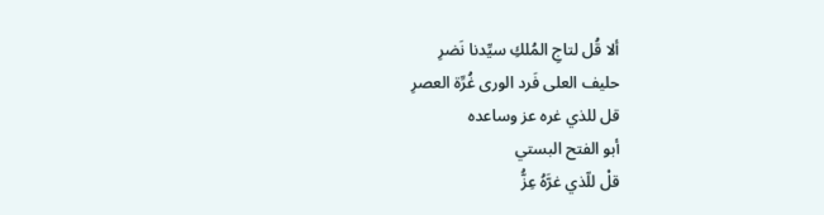ألا قُل لتاجِ المُلكِ سيِّدنا نَضرِ
حليف العلى فَرد الورى غُرِّة العصرِ
قل للذي غره عز وساعده
أبو الفتح البستي
قلْ للّذي غرَّهُ عِزُّ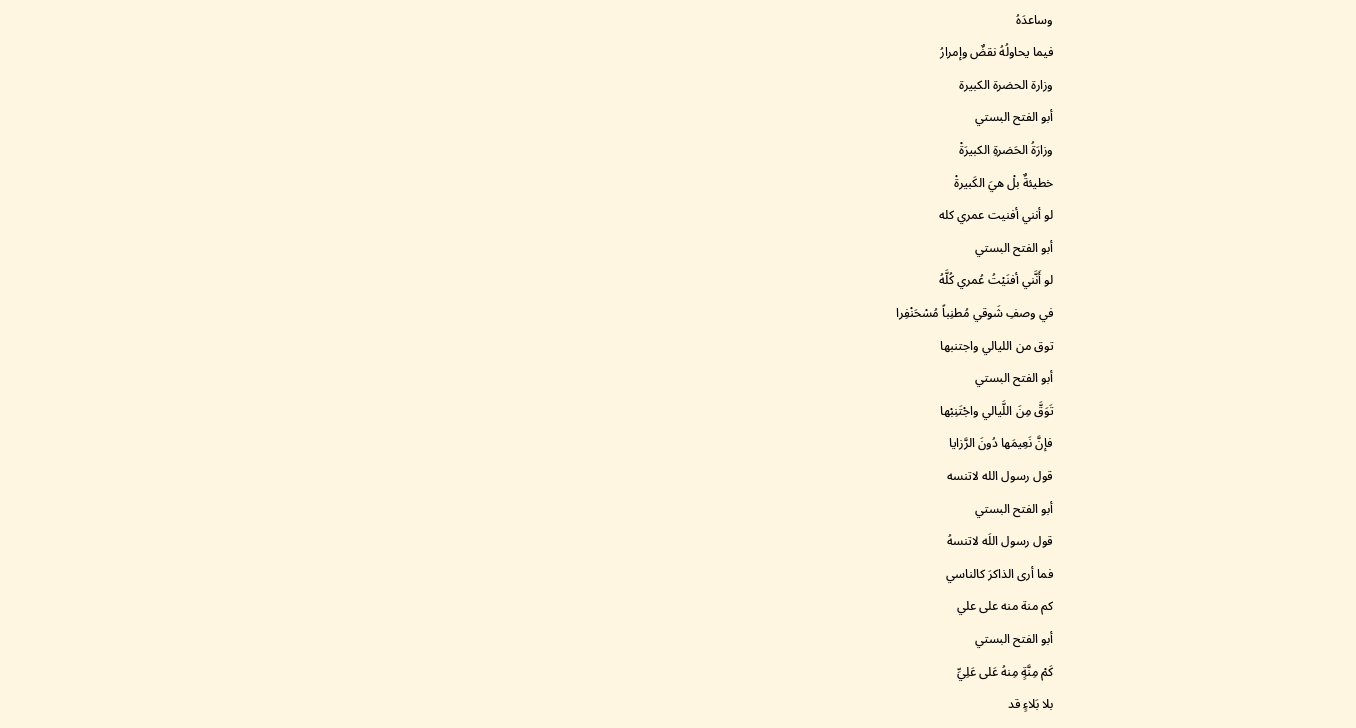وساعدَهُ
فيما يحاولُهُ نقضٌ وإمرارُ
وزارة الحضرة الكبيرة
أبو الفتح البستي
وزارَةُ الحَضرةِ الكبيرَةْ
خطيئةٌ بلْ هيَ الكَبيرةْ
لو أنني أفنيت عمري كله
أبو الفتح البستي
لو أَنَّني أفنَيْتُ عُمري كُلَّهُ
في وصفِ شَوقي مُطنِباً مُسْحَنْفِرا
توق من الليالي واجتنبها
أبو الفتح البستي
تَوَقَّ مِنَ اللَّيالي واجْتَنِبْها
فإنَّ نَعِيمَها دُونَ الرَّزايا
قول رسول الله لاتنسه
أبو الفتح البستي
قول رسول اللَه لاتنسهُ
فما أرى الذاكرَ كالناسي
كم منة منه على علي
أبو الفتح البستي
كَمْ مِنَّةٍ مِنهُ عَلى عَلِيِّ
بلا بَلاءٍ قد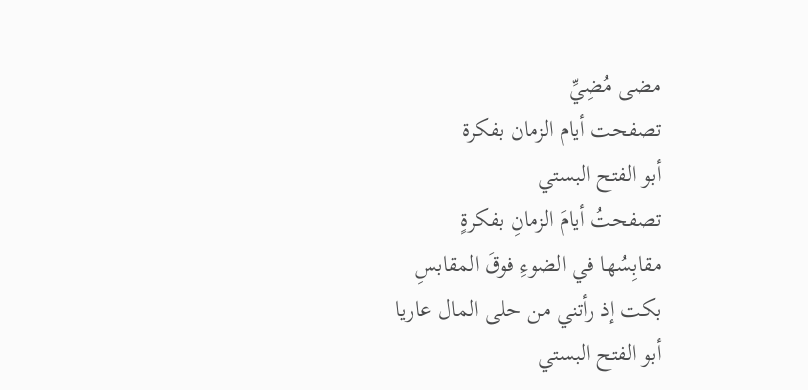مضى مُضِيِّ
تصفحت أيام الزمان بفكرة
أبو الفتح البستي
تصفحتُ أيامَ الزمانِ بفكرةٍ
مقابِسُها في الضوءِ فوقَ المقابسِ
بكت إذ رأتني من حلى المال عاريا
أبو الفتح البستي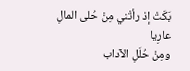بَكَتْ إذ رأتْني مِنْ حُلى المالِ عارِيا
ومِنْ حُلَلِ الآداب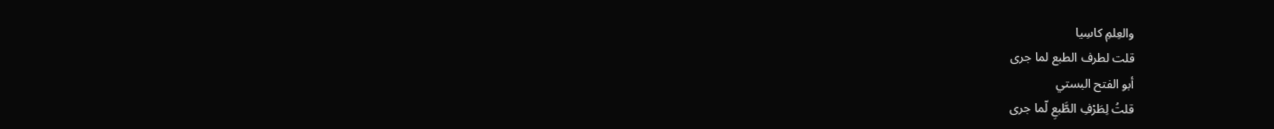والعِلمِ كاسِيا
قلت لطرف الطبع لما جرى
أبو الفتح البستي
قلتُ لِطَرْفِ الطَّبعِ لّما جرى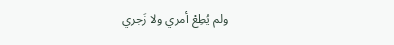ولم يُطِعْ أمري ولا زَجري